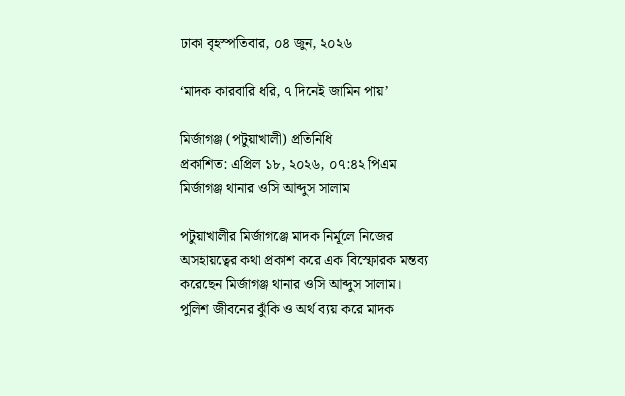ঢাকা বৃহস্পতিবার, ০৪ জুন, ২০২৬

‘মাদক কারবারি ধরি, ৭ দিনেই জামিন পায়‍’

মির্জাগঞ্জ (পটুয়াখালী) প্রতিনিধি
প্রকাশিত: এপ্রিল ১৮, ২০২৬, ০৭:৪২ পিএম
মির্জাগঞ্জ থানার ওসি আব্দুস সালাম

পটুয়াখালীর মির্জাগঞ্জে মাদক নির্মূলে নিজের অসহায়ত্বের কথা প্রকাশ করে এক বিস্ফোরক মন্তব্য করেছেন মির্জাগঞ্জ থানার ওসি আব্দুস সালাম। পুলিশ জীবনের ঝুঁকি ও অর্থ ব্যয় করে মাদক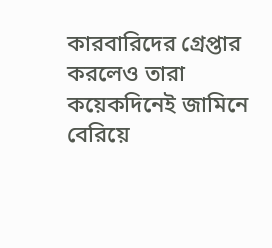কারবারিদের গ্রেপ্তার করলেও তারা কয়েকদিনেই জামিনে বেরিয়ে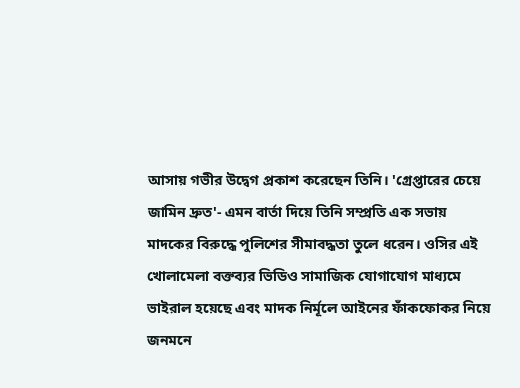আসায় গভীর উদ্বেগ প্রকাশ করেছেন তিনি। 'গ্রেপ্তারের চেয়ে জামিন দ্রুত'- এমন বার্তা দিয়ে তিনি সম্প্রতি এক সভায় মাদকের বিরুদ্ধে পুলিশের সীমাবদ্ধতা তুলে ধরেন। ওসির এই খোলামেলা বক্তব্যর ভিডিও সামাজিক যোগাযোগ মাধ্যমে ভাইরাল হয়েছে এবং মাদক নির্মূলে আইনের ফাঁকফোকর নিয়ে জনমনে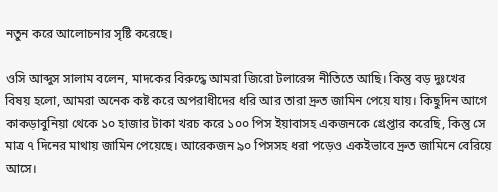নতুন করে আলোচনার সৃষ্টি করেছে।

ওসি আব্দুস সালাম বলেন, মাদকের বিরুদ্ধে আমরা জিরো টলারেন্স নীতিতে আছি। কিন্তু বড় দুঃখের বিষয় হলো, আমরা অনেক কষ্ট করে অপরাধীদের ধরি আর তারা দ্রুত জামিন পেয়ে যায়। কিছুদিন আগে কাকড়াবুনিয়া থেকে ১০ হাজার টাকা খরচ করে ১০০ পিস ইয়াবাসহ একজনকে গ্রেপ্তার করেছি, কিন্তু সে মাত্র ৭ দিনের মাথায় জামিন পেয়েছে। আরেকজন ৯০ পিসসহ ধরা পড়েও একইভাবে দ্রুত জামিনে বেরিয়ে আসে।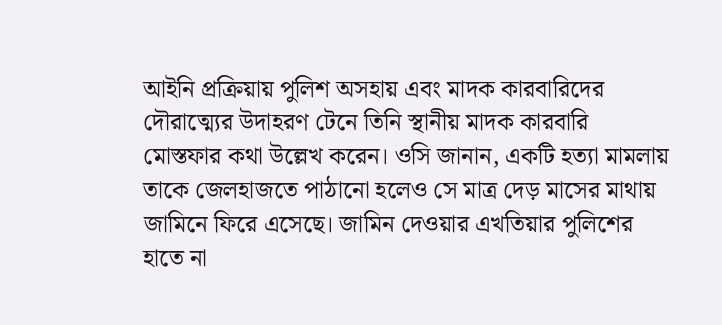আইনি প্রক্রিয়ায় পুলিশ অসহায় এবং মাদক কারবারিদের দৌরাত্ম্যের উদাহরণ টেনে তিনি স্থানীয় মাদক কারবারি মোস্তফার কথা উল্লেখ করেন। ওসি জানান, একটি হত্যা মামলায় তাকে জেলহাজতে পাঠানো হলেও সে মাত্র দেড় মাসের মাথায় জামিনে ফিরে এসেছে। জামিন দেওয়ার এখতিয়ার পুলিশের হাতে না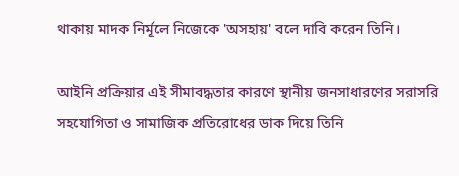থাকায় মাদক নির্মূলে নিজেকে 'অসহায়' বলে দাবি করেন তিনি।

আইনি প্রক্রিয়ার এই সীমাবদ্ধতার কারণে স্থানীয় জনসাধারণের সরাসরি সহযোগিতা ও সামাজিক প্রতিরোধের ডাক দিয়ে তিনি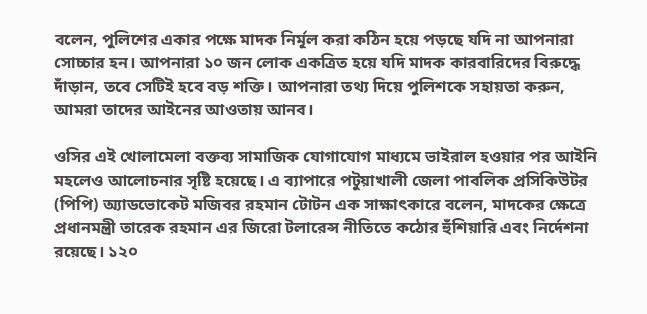বলেন, পুলিশের একার পক্ষে মাদক নির্মূল করা কঠিন হয়ে পড়ছে যদি না আপনারা সোচ্চার হন। আপনারা ১০ জন লোক একত্রিত হয়ে যদি মাদক কারবারিদের বিরুদ্ধে দাঁড়ান, তবে সেটিই হবে বড় শক্তি। আপনারা তথ্য দিয়ে পুলিশকে সহায়তা করুন, আমরা তাদের আইনের আওতায় আনব।

ওসির এই খোলামেলা বক্তব্য সামাজিক যোগাযোগ মাধ্যমে ভাইরাল হওয়ার পর আইনি মহলেও আলোচনার সৃষ্টি হয়েছে। এ ব্যাপারে পটুয়াখালী জেলা পাবলিক প্রসিকিউটর (পিপি) অ্যাডভোকেট মজিবর রহমান টোটন এক সাক্ষাৎকারে বলেন, মাদকের ক্ষেত্রে প্রধানমন্ত্রী তারেক রহমান এর জিরো টলারেন্স নীতিতে কঠোর হুঁশিয়ারি এবং নির্দেশনা রয়েছে। ১২০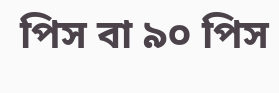পিস বা ৯০ পিস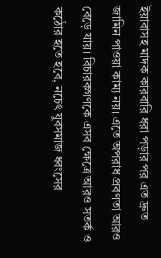ইয়াবাসহ মাদক কারবারি ধরা পড়ার পর এত দ্রুত জামিন পাওয়া কাম্য নয়। এতে অপরাধ প্রবণতা আরও বেড়ে যায়। বিচারকগণকে এসব ক্ষেত্রে আরও সতর্ক ও কঠোর হতে হবে, নচেৎ যুবসমাজ ধ্বংসের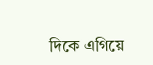দিকে এগিয়ে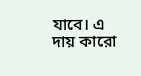যাবে। এ দায় কারো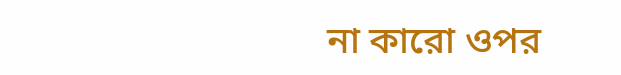না কারো ওপর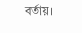বর্তায়।